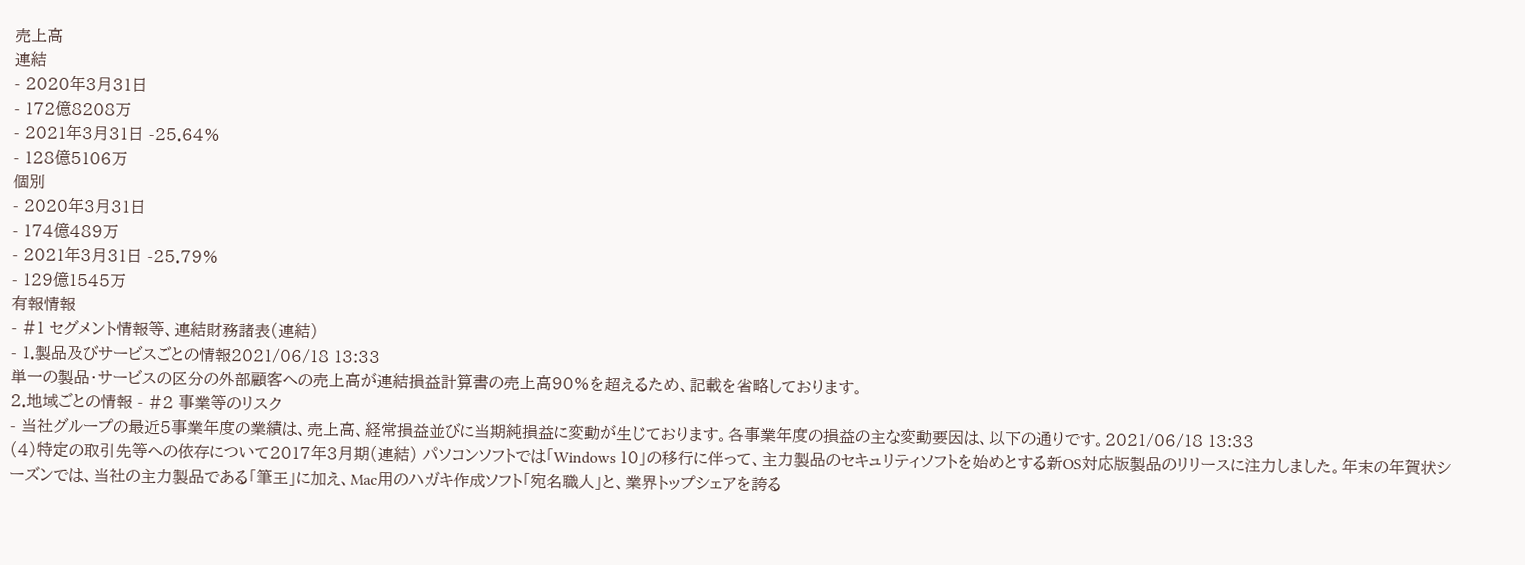売上高
連結
- 2020年3月31日
- 172億8208万
- 2021年3月31日 -25.64%
- 128億5106万
個別
- 2020年3月31日
- 174億489万
- 2021年3月31日 -25.79%
- 129億1545万
有報情報
- #1 セグメント情報等、連結財務諸表(連結)
- 1.製品及びサービスごとの情報2021/06/18 13:33
単一の製品・サービスの区分の外部顧客への売上高が連結損益計算書の売上高90%を超えるため、記載を省略しております。
2.地域ごとの情報 - #2 事業等のリスク
- 当社グループの最近5事業年度の業績は、売上高、経常損益並びに当期純損益に変動が生じております。各事業年度の損益の主な変動要因は、以下の通りです。2021/06/18 13:33
(4)特定の取引先等への依存について2017年3月期(連結) パソコンソフトでは「Windows 10」の移行に伴って、主力製品のセキュリティソフトを始めとする新OS対応版製品のリリースに注力しました。年末の年賀状シーズンでは、当社の主力製品である「筆王」に加え、Mac用のハガキ作成ソフト「宛名職人」と、業界トップシェアを誇る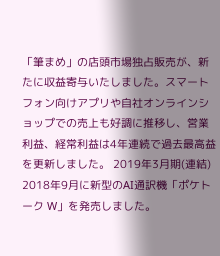「筆まめ」の店頭市場独占販売が、新たに収益寄与いたしました。スマートフォン向けアプリや自社オンラインショップでの売上も好調に推移し、営業利益、経常利益は4年連続で過去最高益を更新しました。 2019年3月期(連結) 2018年9月に新型のAI通訳機「ポケトーク W」を発売しました。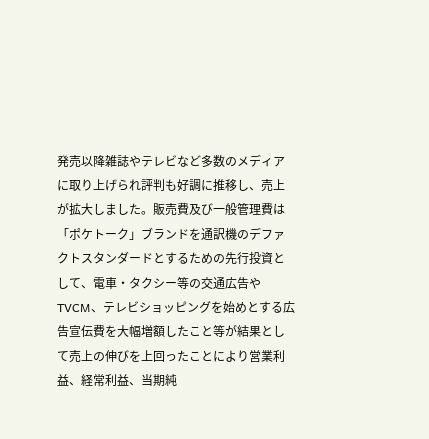発売以降雑誌やテレビなど多数のメディアに取り上げられ評判も好調に推移し、売上が拡大しました。販売費及び一般管理費は「ポケトーク」ブランドを通訳機のデファクトスタンダードとするための先行投資として、電車・タクシー等の交通広告やTVCM、テレビショッピングを始めとする広告宣伝費を大幅増額したこと等が結果として売上の伸びを上回ったことにより営業利益、経常利益、当期純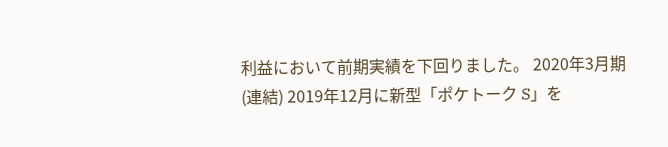利益において前期実績を下回りました。 2020年3月期(連結) 2019年12月に新型「ポケトーク S」を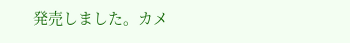発売しました。カメ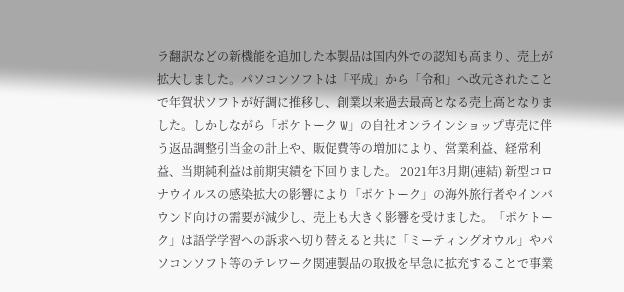ラ翻訳などの新機能を追加した本製品は国内外での認知も高まり、売上が拡大しました。パソコンソフトは「平成」から「令和」へ改元されたことで年賀状ソフトが好調に推移し、創業以来過去最高となる売上高となりました。しかしながら「ポケトーク W」の自社オンラインショップ専売に伴う返品調整引当金の計上や、販促費等の増加により、営業利益、経常利益、当期純利益は前期実績を下回りました。 2021年3月期(連結) 新型コロナウイルスの感染拡大の影響により「ポケトーク」の海外旅行者やインバウンド向けの需要が減少し、売上も大きく影響を受けました。「ポケトーク」は語学学習への訴求へ切り替えると共に「ミーティングオウル」やパソコンソフト等のテレワーク関連製品の取扱を早急に拡充することで事業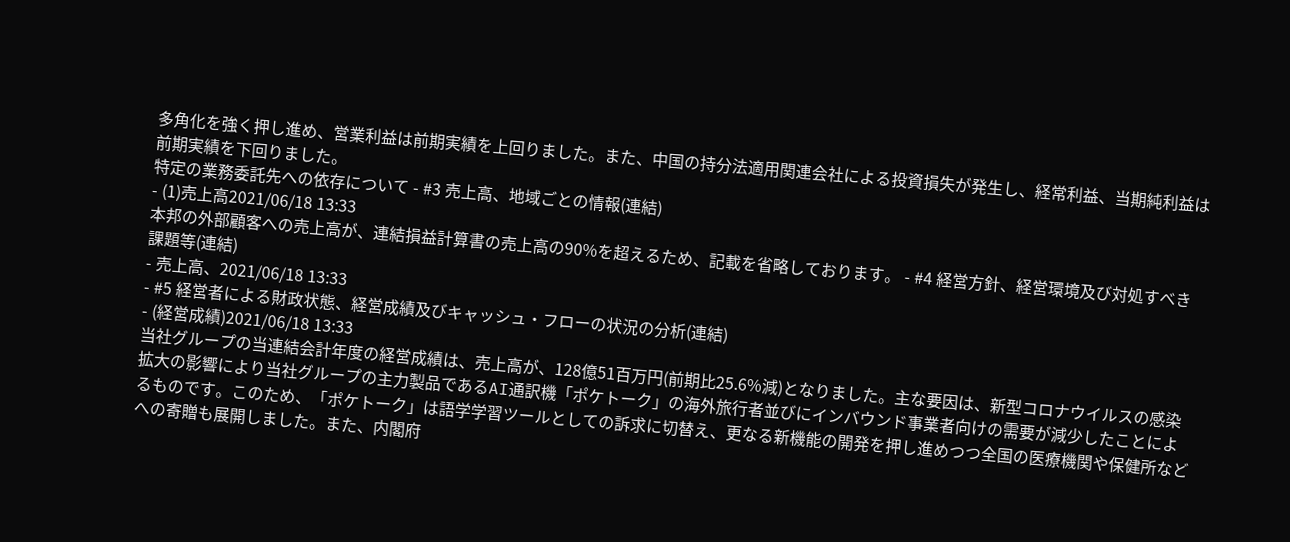多角化を強く押し進め、営業利益は前期実績を上回りました。また、中国の持分法適用関連会社による投資損失が発生し、経常利益、当期純利益は前期実績を下回りました。
特定の業務委託先への依存について - #3 売上高、地域ごとの情報(連結)
- (1)売上高2021/06/18 13:33
本邦の外部顧客への売上高が、連結損益計算書の売上高の90%を超えるため、記載を省略しております。 - #4 経営方針、経営環境及び対処すべき課題等(連結)
- 売上高、2021/06/18 13:33
- #5 経営者による財政状態、経営成績及びキャッシュ・フローの状況の分析(連結)
- (経営成績)2021/06/18 13:33
当社グループの当連結会計年度の経営成績は、売上高が、128億51百万円(前期比25.6%減)となりました。主な要因は、新型コロナウイルスの感染拡大の影響により当社グループの主力製品であるAI通訳機「ポケトーク」の海外旅行者並びにインバウンド事業者向けの需要が減少したことによるものです。このため、「ポケトーク」は語学学習ツールとしての訴求に切替え、更なる新機能の開発を押し進めつつ全国の医療機関や保健所などへの寄贈も展開しました。また、内閣府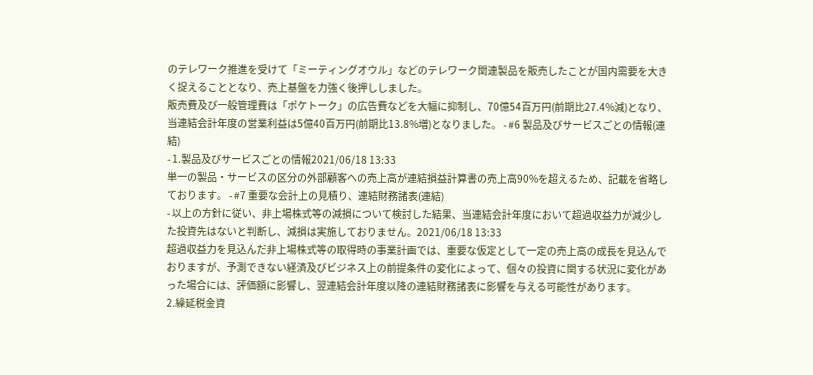のテレワーク推進を受けて「ミーティングオウル」などのテレワーク関連製品を販売したことが国内需要を大きく捉えることとなり、売上基盤を力強く後押ししました。
販売費及び一般管理費は「ポケトーク」の広告費などを大幅に抑制し、70億54百万円(前期比27.4%減)となり、当連結会計年度の営業利益は5億40百万円(前期比13.8%増)となりました。 - #6 製品及びサービスごとの情報(連結)
- 1.製品及びサービスごとの情報2021/06/18 13:33
単一の製品・サービスの区分の外部顧客への売上高が連結損益計算書の売上高90%を超えるため、記載を省略しております。 - #7 重要な会計上の見積り、連結財務諸表(連結)
- 以上の方針に従い、非上場株式等の減損について検討した結果、当連結会計年度において超過収益力が減少した投資先はないと判断し、減損は実施しておりません。2021/06/18 13:33
超過収益力を見込んだ非上場株式等の取得時の事業計画では、重要な仮定として一定の売上高の成長を見込んでおりますが、予測できない経済及びビジネス上の前提条件の変化によって、個々の投資に関する状況に変化があった場合には、評価額に影響し、翌連結会計年度以降の連結財務諸表に影響を与える可能性があります。
2.繰延税金資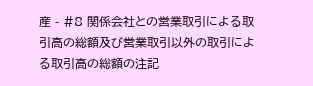産 - #8 関係会社との営業取引による取引高の総額及び営業取引以外の取引による取引高の総額の注記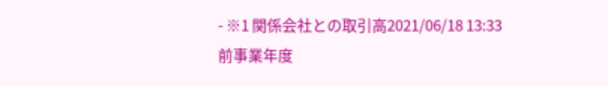- ※1 関係会社との取引高2021/06/18 13:33
前事業年度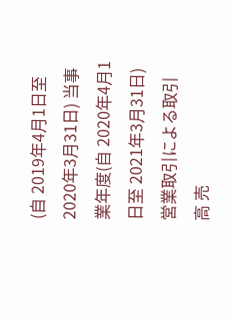(自 2019年4月1日至 2020年3月31日) 当事業年度(自 2020年4月1日至 2021年3月31日) 営業取引による取引高 売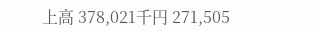上高 378,021千円 271,505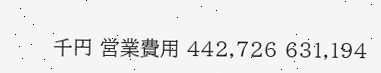千円 営業費用 442,726 631,194